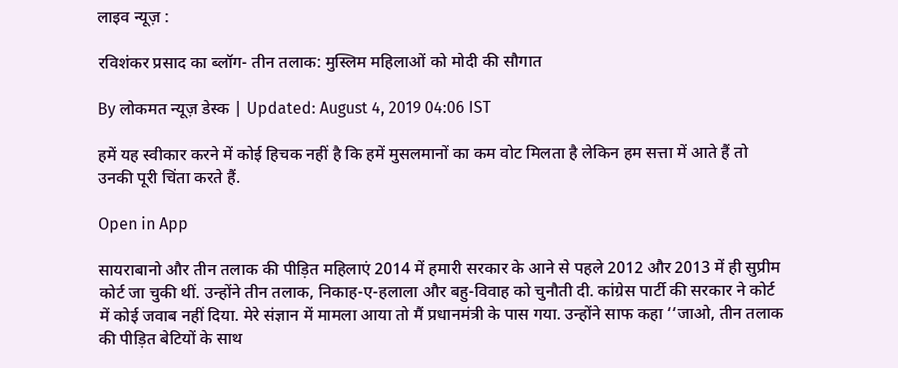लाइव न्यूज़ :

रविशंकर प्रसाद का ब्लॉग- तीन तलाक: मुस्लिम महिलाओं को मोदी की सौगात

By लोकमत न्यूज़ डेस्क | Updated: August 4, 2019 04:06 IST

हमें यह स्वीकार करने में कोई हिचक नहीं है कि हमें मुसलमानों का कम वोट मिलता है लेकिन हम सत्ता में आते हैं तो उनकी पूरी चिंता करते हैं.

Open in App

सायराबानो और तीन तलाक की पीड़ित महिलाएं 2014 में हमारी सरकार के आने से पहले 2012 और 2013 में ही सुप्रीम कोर्ट जा चुकी थीं. उन्होंने तीन तलाक, निकाह-ए-हलाला और बहु-विवाह को चुनौती दी. कांग्रेस पार्टी की सरकार ने कोर्ट में कोई जवाब नहीं दिया. मेरे संज्ञान में मामला आया तो मैं प्रधानमंत्री के पास गया. उन्होंने साफ कहा ‘‘जाओ, तीन तलाक की पीड़ित बेटियों के साथ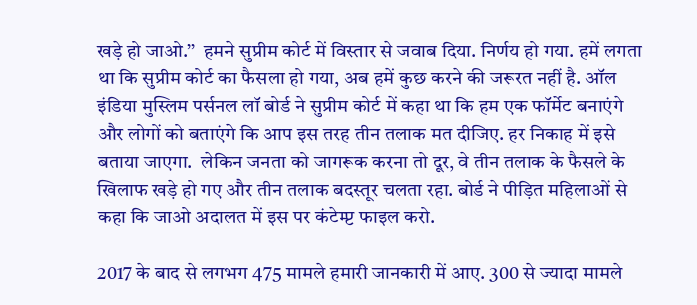खड़े हो जाओ.’’  हमने सुप्रीम कोर्ट में विस्तार से जवाब दिया. निर्णय हो गया. हमें लगता था कि सुप्रीम कोर्ट का फैसला हो गया, अब हमें कुछ करने की जरूरत नहीं है. ऑल इंडिया मुस्लिम पर्सनल लॉ बोर्ड ने सुप्रीम कोर्ट में कहा था कि हम एक फॉर्मेट बनाएंगे और लोगों को बताएंगे कि आप इस तरह तीन तलाक मत दीजिए. हर निकाह में इसे बताया जाएगा.  लेकिन जनता को जागरूक करना तो दूर, वे तीन तलाक के फैसले के खिलाफ खड़े हो गए और तीन तलाक बदस्तूर चलता रहा. बोर्ड ने पीड़ित महिलाओं से कहा कि जाओ अदालत में इस पर कंटेम्प्ट फाइल करो.

2017 के बाद से लगभग 475 मामले हमारी जानकारी में आए. 300 से ज्यादा मामले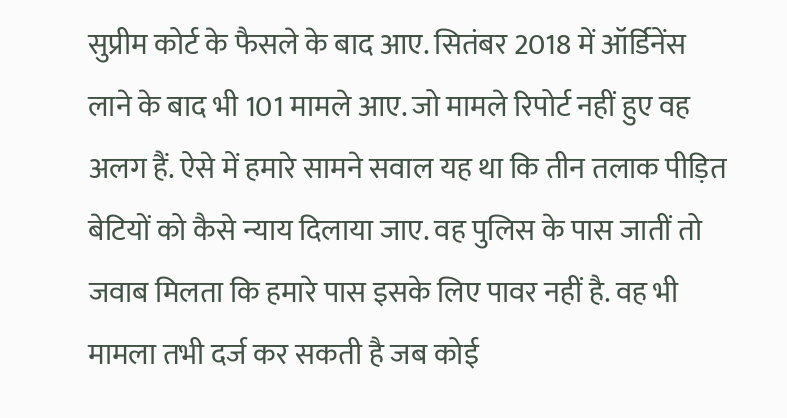सुप्रीम कोर्ट के फैसले के बाद आए. सितंबर 2018 में ऑर्डिनेंस लाने के बाद भी 101 मामले आए. जो मामले रिपोर्ट नहीं हुए वह अलग हैं. ऐसे में हमारे सामने सवाल यह था कि तीन तलाक पीड़ित बेटियों को कैसे न्याय दिलाया जाए. वह पुलिस के पास जातीं तो जवाब मिलता कि हमारे पास इसके लिए पावर नहीं है. वह भी मामला तभी दर्ज कर सकती है जब कोई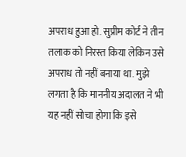अपराध हुआ हो. सुप्रीम कोर्ट ने तीन तलाक को निरस्त किया लेकिन उसे अपराध तो नहीं बनाया था. मुझे लगता है कि माननीय अदालत ने भी यह नहीं सोचा होगा कि इसे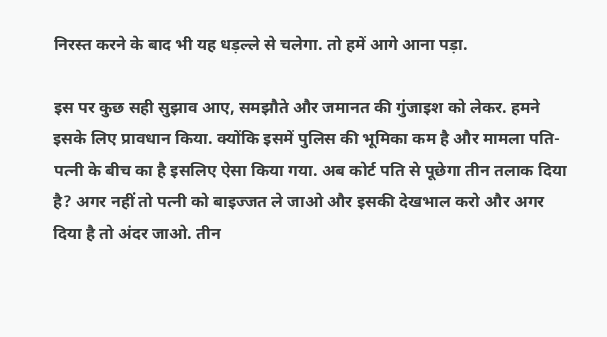निरस्त करने के बाद भी यह धड़ल्ले से चलेगा. तो हमें आगे आना पड़ा.

इस पर कुछ सही सुझाव आए, समझौते और जमानत की गुंजाइश को लेकर. हमने इसके लिए प्रावधान किया. क्योंकि इसमें पुलिस की भूमिका कम है और मामला पति-पत्नी के बीच का है इसलिए ऐसा किया गया. अब कोर्ट पति से पूछेगा तीन तलाक दिया है? अगर नहीं तो पत्नी को बाइज्जत ले जाओ और इसकी देखभाल करो और अगर दिया है तो अंदर जाओ. तीन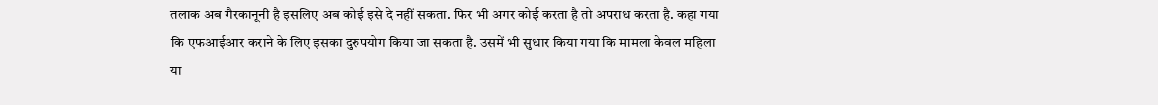तलाक अब गैरकानूनी है इसलिए अब कोई इसे दे नहीं सकता. फिर भी अगर कोई करता है तो अपराध करता है. कहा गया कि एफआईआर कराने के लिए इसका दुरुपयोग किया जा सकता है. उसमें भी सुधार किया गया कि मामला केवल महिला या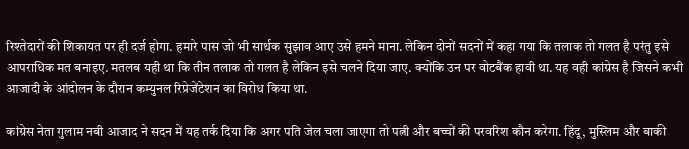रिश्तेदारों की शिकायत पर ही दर्ज होगा. हमारे पास जो भी सार्थक सुझाव आए उसे हमने माना. लेकिन दोनों सदनों में कहा गया कि तलाक तो गलत है परंतु इसे आपराधिक मत बनाइए. मतलब यही था कि तीन तलाक तो गलत है लेकिन इसे चलने दिया जाए. क्योंकि उन पर वोटबैंक हावी था. यह वही कांग्रेस है जिसने कभी आजादी के आंदोलन के दौरान कम्युनल रिप्रेजेंटेशन का विरोध किया था.

कांग्रेस नेता गुलाम नबी आजाद ने सदन में यह तर्क दिया कि अगर पति जेल चला जाएगा तो पत्नी और बच्चों की परवरिश कौन करेगा. हिंदू, मुस्लिम और बाकी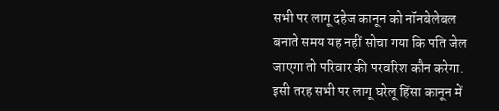सभी पर लागू दहेज कानून को नॉनबेलेबल बनाते समय यह नहीं सोचा गया कि पति जेल जाएगा तो परिवार की परवरिश कौन करेगा. इसी तरह सभी पर लागू घरेलू हिंसा कानून में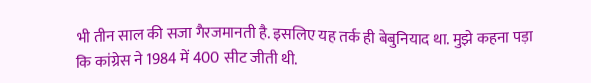भी तीन साल की सजा गैरजमानती है. इसलिए यह तर्क ही बेबुनियाद था. मुझे कहना पड़ा कि कांग्रेस ने 1984 में 400 सीट जीती थी.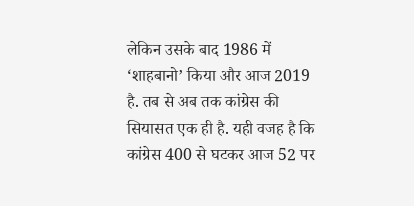लेकिन उसके बाद 1986 में ‘शाहबानो’ किया और आज 2019 है. तब से अब तक कांग्रेस की सियासत एक ही है. यही वजह है कि कांग्रेस 400 से घटकर आज 52 पर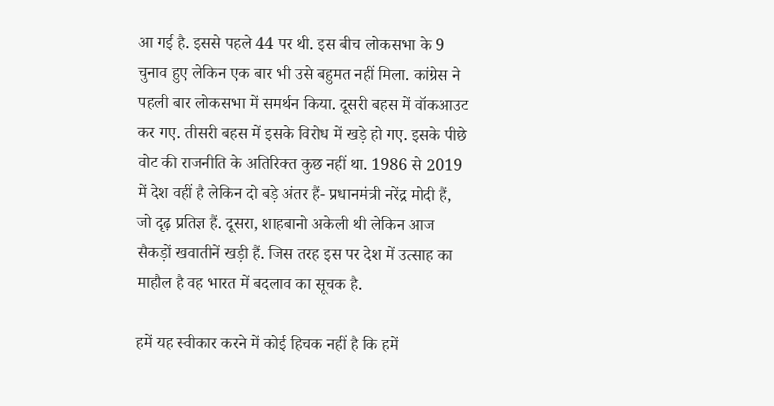आ गई है. इससे पहले 44 पर थी. इस बीच लोकसभा के 9 चुनाव हुए लेकिन एक बार भी उसे बहुमत नहीं मिला. कांग्रेस ने पहली बार लोकसभा में समर्थन किया. दूसरी बहस में वॉकआउट कर गए. तीसरी बहस में इसके विरोध में खड़े हो गए. इसके पीछे वोट की राजनीति के अतिरिक्त कुछ नहीं था. 1986 से 2019 में देश वहीं है लेकिन दो बड़े अंतर हैं- प्रधानमंत्री नरेंद्र मोदी हैं, जो दृढ़ प्रतिज्ञ हैं. दूसरा, शाहबानो अकेली थी लेकिन आज सैकड़ों खवातीनें खड़ी हैं. जिस तरह इस पर देश में उत्साह का माहौल है वह भारत में बदलाव का सूचक है.

हमें यह स्वीकार करने में कोई हिचक नहीं है कि हमें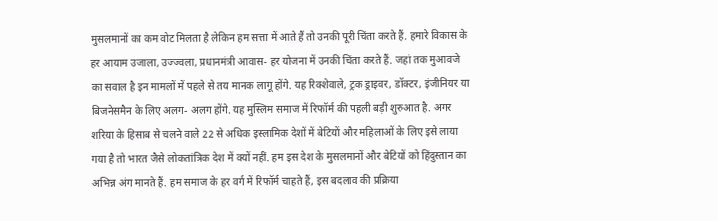मुसलमानों का कम वोट मिलता है लेकिन हम सत्ता में आते हैं तो उनकी पूरी चिंता करते हैं. हमारे विकास के हर आयाम उजाला, उज्ज्वला, प्रधानमंत्री आवास- हर योजना में उनकी चिंता करते हैं. जहां तक मुआवजे का सवाल है इन मामलों में पहले से तय मानक लागू होंगे. यह रिक्शेवाले, ट्रक ड्राइवर, डॉक्टर, इंजीनियर या बिजनेसमैन के लिए अलग- अलग होंगे. यह मुस्लिम समाज में रिफॉर्म की पहली बड़ी शुरुआत है. अगर शरिया के हिसाब से चलने वाले 22 से अधिक इस्लामिक देशों में बेटियों और महिलाओं के लिए इसे लाया गया है तो भारत जैसे लोकतांत्रिक देश में क्यों नहीं. हम इस देश के मुसलमानों और बेटियों को हिंदुस्तान का अभिन्न अंग मानते हैं. हम समाज के हर वर्ग में रिफॉर्म चाहते हैं, इस बदलाव की प्रक्रिया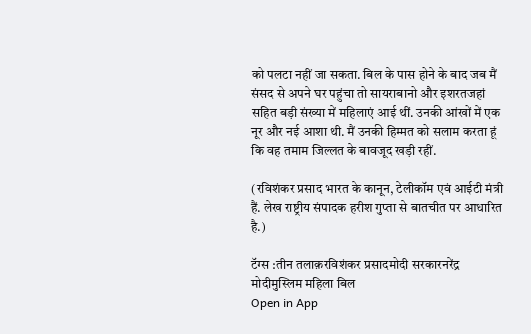को पलटा नहीं जा सकता. बिल के पास होने के बाद जब मैं संसद से अपने घर पहुंचा तो सायराबानो और इशरतजहां सहित बड़ी संख्या में महिलाएं आई थीं. उनकी आंखों में एक नूर और नई आशा थी. मैं उनकी हिम्मत को सलाम करता हूं कि वह तमाम जिल्लत के बावजूद खड़ी रहीं.

(रविशंकर प्रसाद भारत के कानून, टेलीकॉम एवं आईटी मंत्री हैं. लेख राष्ट्रीय संपादक हरीश गुप्ता से बातचीत पर आधारित है.)

टॅग्स :तीन तलाक़रविशंकर प्रसादमोदी सरकारनरेंद्र मोदीमुस्लिम महिला बिल
Open in App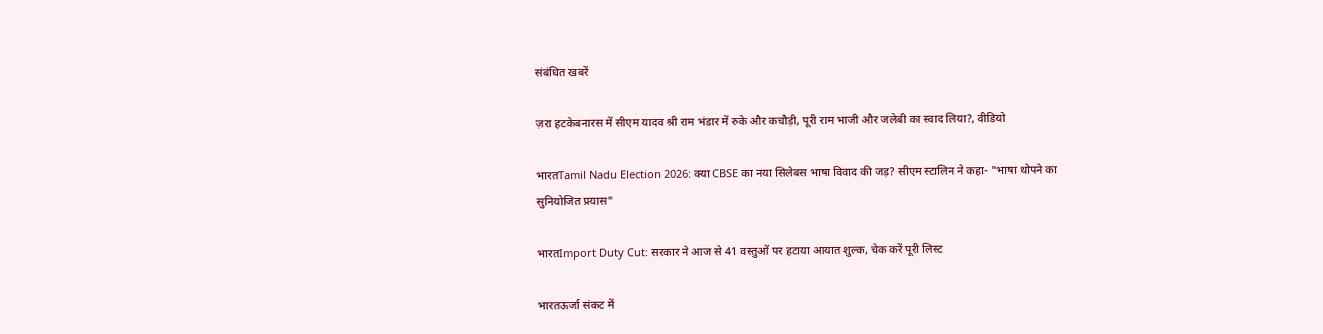संबंधित खबरें

ज़रा हटकेबनारस में सीएम यादव श्री राम भंडार में रुके और कचौड़ी, पूरी राम भाजी और जलेबी का स्वाद लिया?, वीडियो

भारतTamil Nadu Election 2026: क्या CBSE का नया सिलेबस भाषा विवाद की जड़? सीएम स्टालिन ने कहा- "भाषा थोपने का सुनियोजित प्रयास"

भारतImport Duty Cut: सरकार ने आज से 41 वस्तुओं पर हटाया आयात शुल्क, चेक करें पूरी लिस्ट

भारतऊर्जा संकट में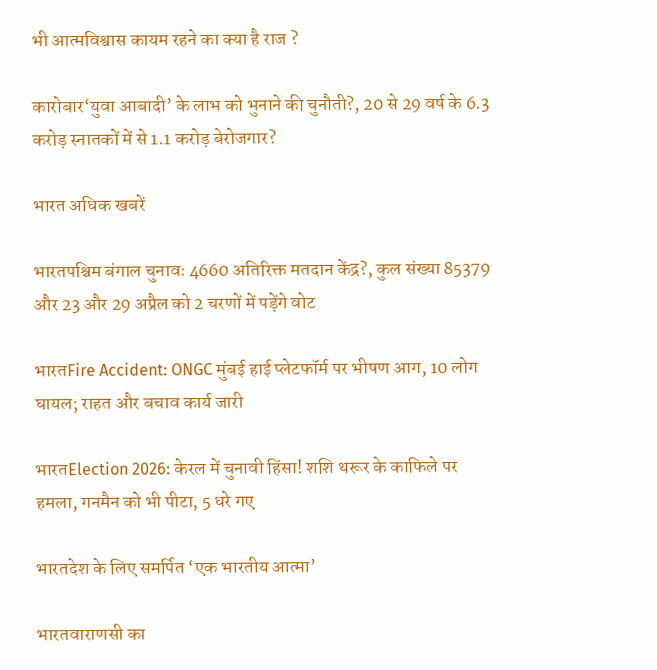भी आत्मविश्वास कायम रहने का क्या है राज ?

कारोबार‘युवा आबादी’ के लाभ को भुनाने की चुनौती?, 20 से 29 वर्ष के 6.3 करोड़ स्नातकों में से 1.1 करोड़ बेरोजगार?

भारत अधिक खबरें

भारतपश्चिम बंगाल चुनावः 4660 अतिरिक्त मतदान केंद्र?, कुल संख्या 85379 और 23 और 29 अप्रैल को 2 चरणों में पड़ेंगे वोट

भारतFire Accident: ONGC मुंबई हाई प्लेटफॉर्म पर भीषण आग, 10 लोग घायल; राहत और बचाव कार्य जारी

भारतElection 2026: केरल में चुनावी हिंसा! शशि थरूर के काफिले पर हमला, गनमैन को भी पीटा, 5 धरे गए

भारतदेश के लिए समर्पित ‘एक भारतीय आत्मा’

भारतवाराणसी का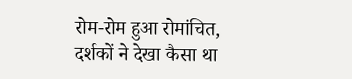रोम-रोम हुआ रोमांचित, दर्शकों ने देखा कैसा था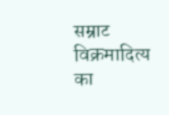सम्राट विक्रमादित्य का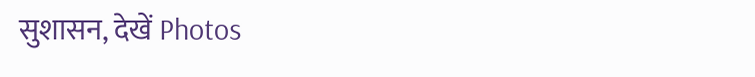सुशासन, देखें Photos